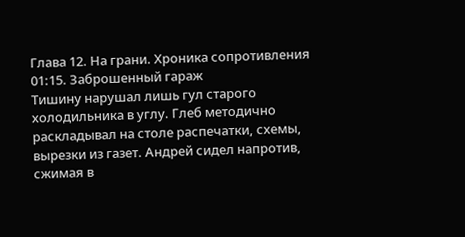Глава 12. На грани. Хроника сопротивления
01:15. Заброшенный гараж
Тишину нарушал лишь гул старого холодильника в углу. Глеб методично раскладывал на столе распечатки, схемы, вырезки из газет. Андрей сидел напротив, сжимая в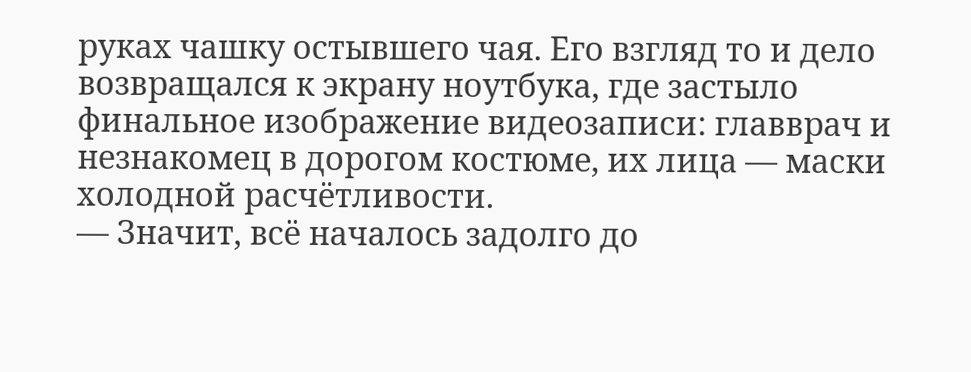руках чашку остывшего чая. Его взгляд то и дело возвращался к экрану ноутбука, где застыло финальное изображение видеозаписи: главврач и незнакомец в дорогом костюме, их лица — маски холодной расчётливости.
— Значит, всё началось задолго до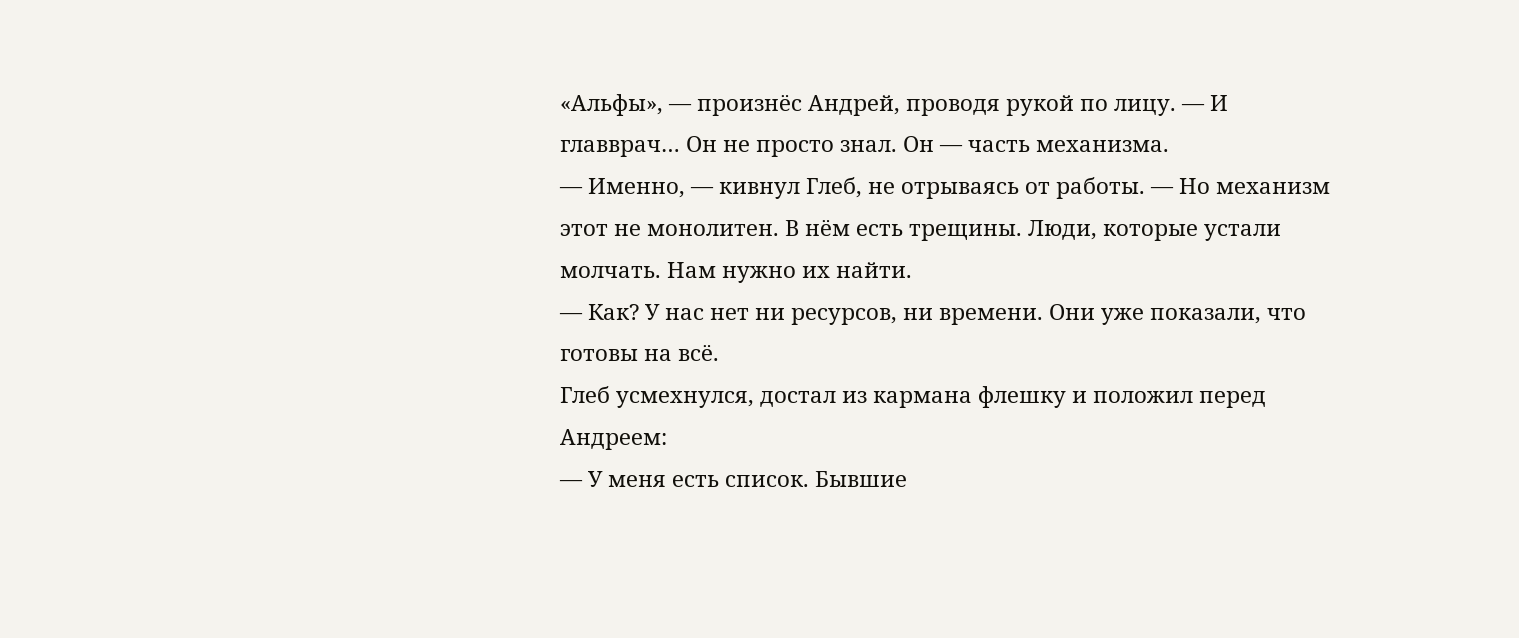«Альфы», — произнёс Андрей, проводя рукой по лицу. — И главврач… Он не просто знал. Он — часть механизма.
— Именно, — кивнул Глеб, не отрываясь от работы. — Но механизм этот не монолитен. В нём есть трещины. Люди, которые устали молчать. Нам нужно их найти.
— Как? У нас нет ни ресурсов, ни времени. Они уже показали, что готовы на всё.
Глеб усмехнулся, достал из кармана флешку и положил перед Андреем:
— У меня есть список. Бывшие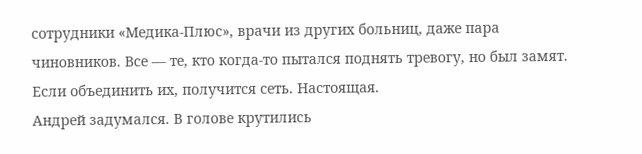сотрудники «Медика‑Плюс», врачи из других больниц, даже пара чиновников. Все — те, кто когда‑то пытался поднять тревогу, но был замят. Если объединить их, получится сеть. Настоящая.
Андрей задумался. В голове крутились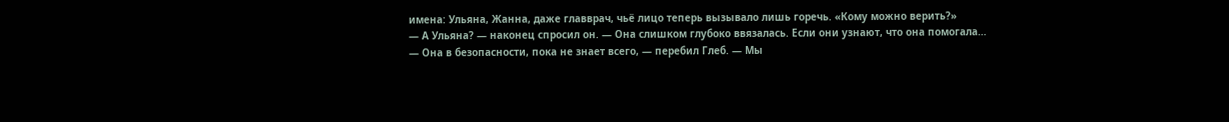имена: Ульяна, Жанна, даже главврач, чьё лицо теперь вызывало лишь горечь. «Кому можно верить?»
— А Ульяна? — наконец спросил он. — Она слишком глубоко ввязалась. Если они узнают, что она помогала…
— Она в безопасности, пока не знает всего, — перебил Глеб. — Мы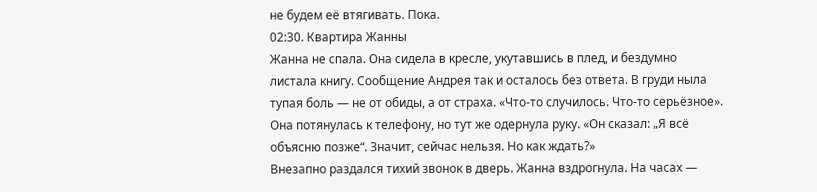не будем её втягивать. Пока.
02:30. Квартира Жанны
Жанна не спала. Она сидела в кресле, укутавшись в плед, и бездумно листала книгу. Сообщение Андрея так и осталось без ответа. В груди ныла тупая боль — не от обиды, а от страха. «Что-то случилось. Что‑то серьёзное».
Она потянулась к телефону, но тут же одернула руку. «Он сказал: „Я всё объясню позже“. Значит, сейчас нельзя. Но как ждать?»
Внезапно раздался тихий звонок в дверь. Жанна вздрогнула. На часах —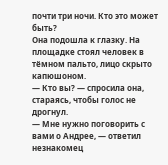почти три ночи. Кто это может быть?
Она подошла к глазку. На площадке стоял человек в тёмном пальто, лицо скрыто капюшоном.
— Кто вы? — спросила она, стараясь, чтобы голос не дрогнул.
— Мне нужно поговорить с вами о Андрее, — ответил незнакомец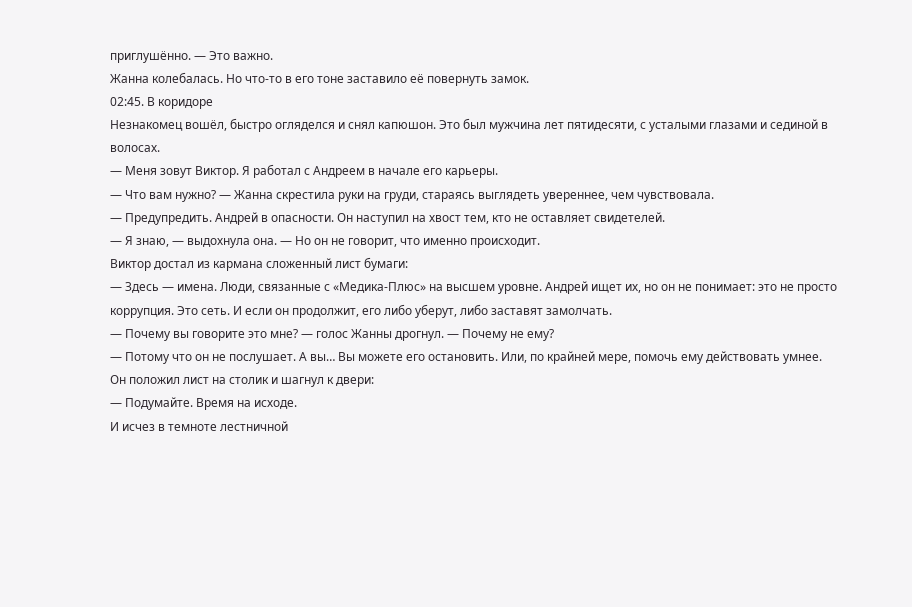приглушённо. — Это важно.
Жанна колебалась. Но что‑то в его тоне заставило её повернуть замок.
02:45. В коридоре
Незнакомец вошёл, быстро огляделся и снял капюшон. Это был мужчина лет пятидесяти, с усталыми глазами и сединой в волосах.
— Меня зовут Виктор. Я работал с Андреем в начале его карьеры.
— Что вам нужно? — Жанна скрестила руки на груди, стараясь выглядеть увереннее, чем чувствовала.
— Предупредить. Андрей в опасности. Он наступил на хвост тем, кто не оставляет свидетелей.
— Я знаю, — выдохнула она. — Но он не говорит, что именно происходит.
Виктор достал из кармана сложенный лист бумаги:
— Здесь — имена. Люди, связанные с «Медика‑Плюс» на высшем уровне. Андрей ищет их, но он не понимает: это не просто коррупция. Это сеть. И если он продолжит, его либо уберут, либо заставят замолчать.
— Почему вы говорите это мне? — голос Жанны дрогнул. — Почему не ему?
— Потому что он не послушает. А вы… Вы можете его остановить. Или, по крайней мере, помочь ему действовать умнее.
Он положил лист на столик и шагнул к двери:
— Подумайте. Время на исходе.
И исчез в темноте лестничной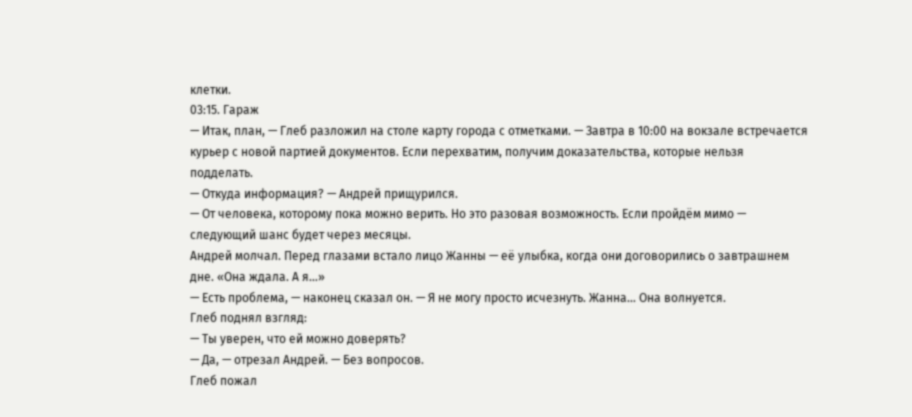клетки.
03:15. Гараж
— Итак, план, — Глеб разложил на столе карту города с отметками. — Завтра в 10:00 на вокзале встречается курьер с новой партией документов. Если перехватим, получим доказательства, которые нельзя подделать.
— Откуда информация? — Андрей прищурился.
— От человека, которому пока можно верить. Но это разовая возможность. Если пройдём мимо — следующий шанс будет через месяцы.
Андрей молчал. Перед глазами встало лицо Жанны — её улыбка, когда они договорились о завтрашнем дне. «Она ждала. А я…»
— Есть проблема, — наконец сказал он. — Я не могу просто исчезнуть. Жанна… Она волнуется.
Глеб поднял взгляд:
— Ты уверен, что ей можно доверять?
— Да, — отрезал Андрей. — Без вопросов.
Глеб пожал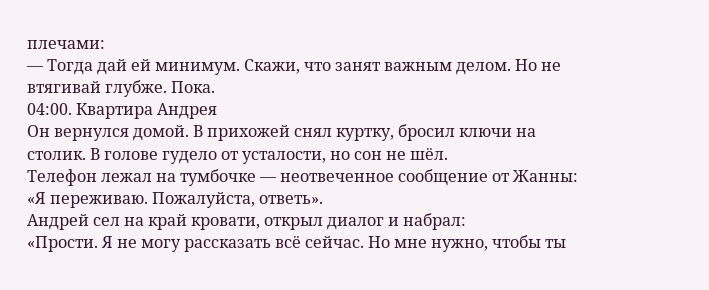плечами:
— Тогда дай ей минимум. Скажи, что занят важным делом. Но не втягивай глубже. Пока.
04:00. Квартира Андрея
Он вернулся домой. В прихожей снял куртку, бросил ключи на столик. В голове гудело от усталости, но сон не шёл.
Телефон лежал на тумбочке — неотвеченное сообщение от Жанны: «Я переживаю. Пожалуйста, ответь».
Андрей сел на край кровати, открыл диалог и набрал:
«Прости. Я не могу рассказать всё сейчас. Но мне нужно, чтобы ты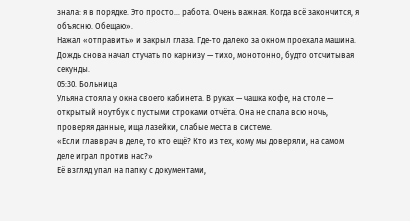знала: я в порядке. Это просто… работа. Очень важная. Когда всё закончится, я объясню. Обещаю».
Нажал «отправить» и закрыл глаза. Где‑то далеко за окном проехала машина. Дождь снова начал стучать по карнизу — тихо, монотонно, будто отсчитывая секунды.
05:30. Больница
Ульяна стояла у окна своего кабинета. В руках — чашка кофе, на столе — открытый ноутбук с пустыми строками отчёта. Она не спала всю ночь, проверяя данные, ища лазейки, слабые места в системе.
«Если главврач в деле, то кто ещё? Кто из тех, кому мы доверяли, на самом деле играл против нас?»
Её взгляд упал на папку с документами,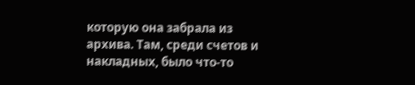которую она забрала из архива. Там, среди счетов и накладных, было что‑то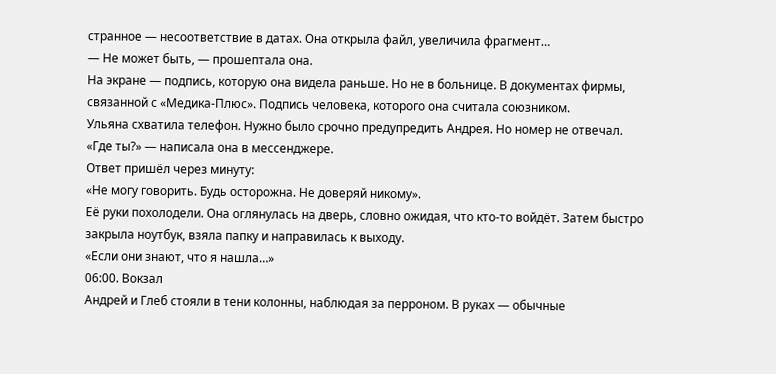странное — несоответствие в датах. Она открыла файл, увеличила фрагмент…
— Не может быть, — прошептала она.
На экране — подпись, которую она видела раньше. Но не в больнице. В документах фирмы, связанной с «Медика‑Плюс». Подпись человека, которого она считала союзником.
Ульяна схватила телефон. Нужно было срочно предупредить Андрея. Но номер не отвечал.
«Где ты?» — написала она в мессенджере.
Ответ пришёл через минуту:
«Не могу говорить. Будь осторожна. Не доверяй никому».
Её руки похолодели. Она оглянулась на дверь, словно ожидая, что кто‑то войдёт. Затем быстро закрыла ноутбук, взяла папку и направилась к выходу.
«Если они знают, что я нашла…»
06:00. Вокзал
Андрей и Глеб стояли в тени колонны, наблюдая за перроном. В руках — обычные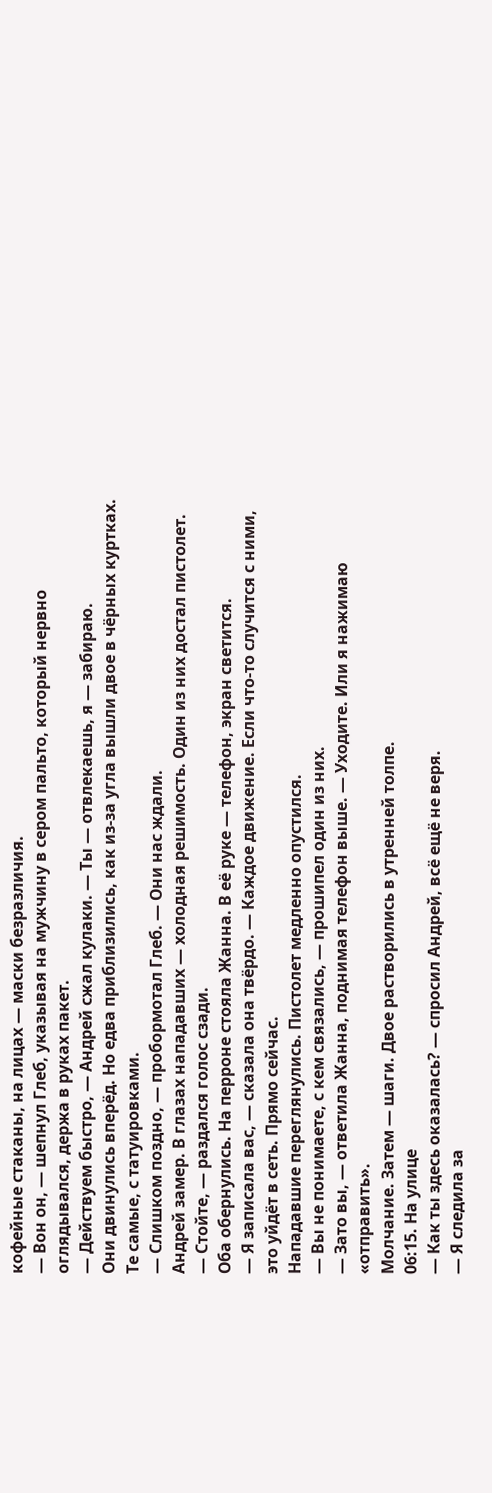кофейные стаканы, на лицах — маски безразличия.
— Вон он, — шепнул Глеб, указывая на мужчину в сером пальто, который нервно оглядывался, держа в руках пакет.
— Действуем быстро, — Андрей сжал кулаки. — Ты — отвлекаешь, я — забираю.
Они двинулись вперёд. Но едва приблизились, как из‑за угла вышли двое в чёрных куртках. Те самые, с татуировками.
— Слишком поздно, — пробормотал Глеб. — Они нас ждали.
Андрей замер. В глазах нападавших — холодная решимость. Один из них достал пистолет.
— Стойте, — раздался голос сзади.
Оба обернулись. На перроне стояла Жанна. В её руке — телефон, экран светится.
— Я записала вас, — сказала она твёрдо. — Каждое движение. Если что‑то случится с ними, это уйдёт в сеть. Прямо сейчас.
Нападавшие переглянулись. Пистолет медленно опустился.
— Вы не понимаете, с кем связались, — прошипел один из них.
— Зато вы, — ответила Жанна, поднимая телефон выше. — Уходите. Или я нажимаю «отправить».
Молчание. Затем — шаги. Двое растворились в утренней толпе.
06:15. На улице
— Как ты здесь оказалась? — спросил Андрей, всё ещё не веря.
— Я следила за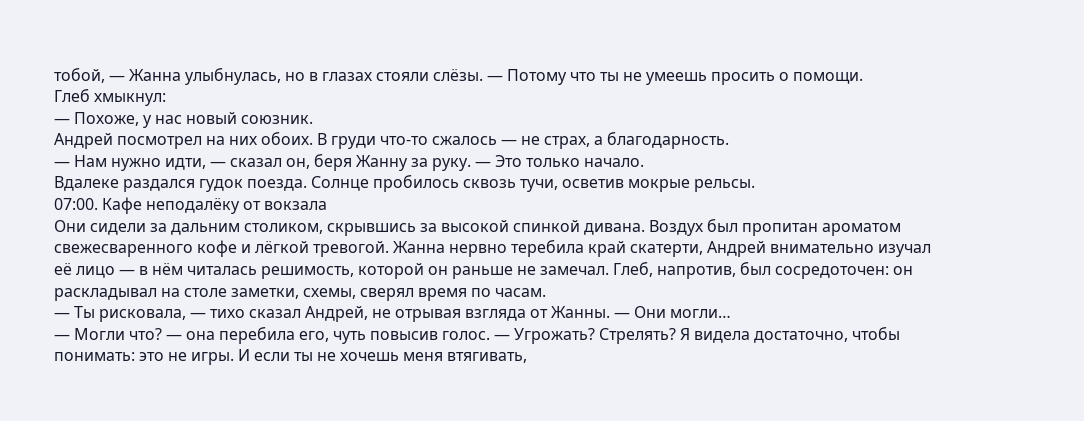тобой, — Жанна улыбнулась, но в глазах стояли слёзы. — Потому что ты не умеешь просить о помощи.
Глеб хмыкнул:
— Похоже, у нас новый союзник.
Андрей посмотрел на них обоих. В груди что‑то сжалось — не страх, а благодарность.
— Нам нужно идти, — сказал он, беря Жанну за руку. — Это только начало.
Вдалеке раздался гудок поезда. Солнце пробилось сквозь тучи, осветив мокрые рельсы.
07:00. Кафе неподалёку от вокзала
Они сидели за дальним столиком, скрывшись за высокой спинкой дивана. Воздух был пропитан ароматом свежесваренного кофе и лёгкой тревогой. Жанна нервно теребила край скатерти, Андрей внимательно изучал её лицо — в нём читалась решимость, которой он раньше не замечал. Глеб, напротив, был сосредоточен: он раскладывал на столе заметки, схемы, сверял время по часам.
— Ты рисковала, — тихо сказал Андрей, не отрывая взгляда от Жанны. — Они могли…
— Могли что? — она перебила его, чуть повысив голос. — Угрожать? Стрелять? Я видела достаточно, чтобы понимать: это не игры. И если ты не хочешь меня втягивать,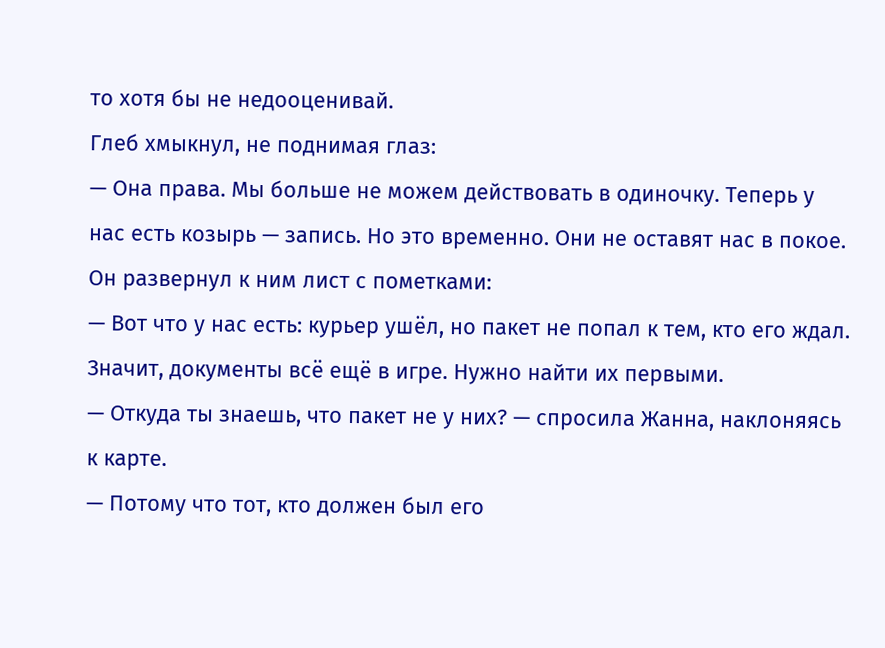то хотя бы не недооценивай.
Глеб хмыкнул, не поднимая глаз:
— Она права. Мы больше не можем действовать в одиночку. Теперь у нас есть козырь — запись. Но это временно. Они не оставят нас в покое.
Он развернул к ним лист с пометками:
— Вот что у нас есть: курьер ушёл, но пакет не попал к тем, кто его ждал. Значит, документы всё ещё в игре. Нужно найти их первыми.
— Откуда ты знаешь, что пакет не у них? — спросила Жанна, наклоняясь к карте.
— Потому что тот, кто должен был его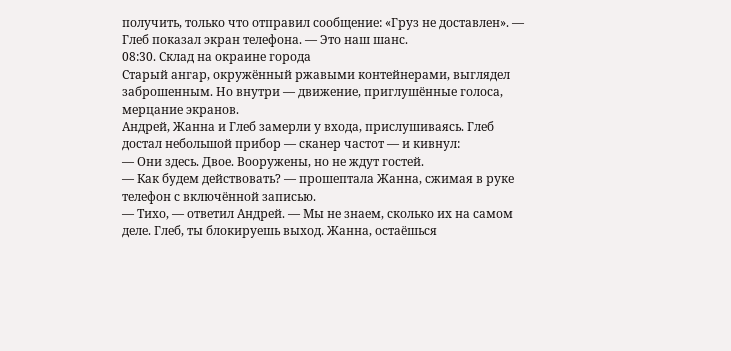получить, только что отправил сообщение: «Груз не доставлен». — Глеб показал экран телефона. — Это наш шанс.
08:30. Склад на окраине города
Старый ангар, окружённый ржавыми контейнерами, выглядел заброшенным. Но внутри — движение, приглушённые голоса, мерцание экранов.
Андрей, Жанна и Глеб замерли у входа, прислушиваясь. Глеб достал небольшой прибор — сканер частот — и кивнул:
— Они здесь. Двое. Вооружены, но не ждут гостей.
— Как будем действовать? — прошептала Жанна, сжимая в руке телефон с включённой записью.
— Тихо, — ответил Андрей. — Мы не знаем, сколько их на самом деле. Глеб, ты блокируешь выход. Жанна, остаёшься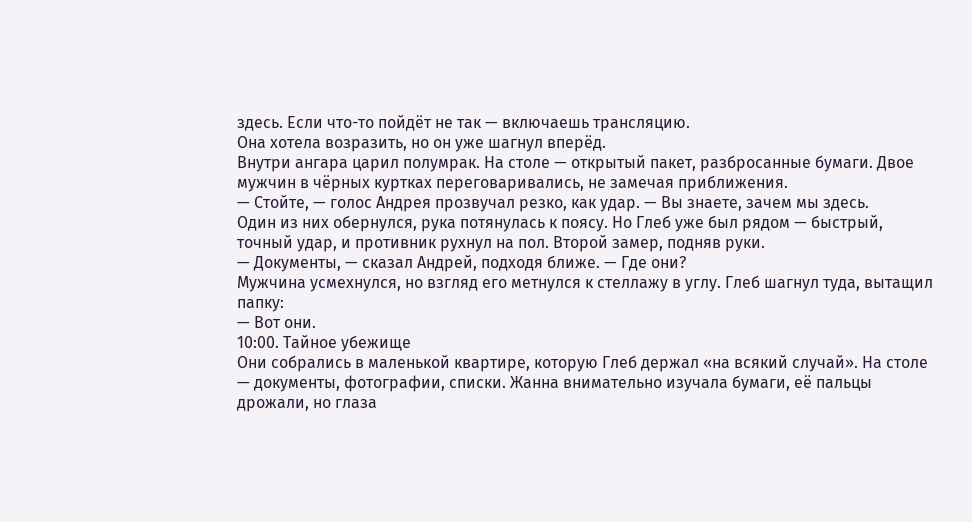здесь. Если что-то пойдёт не так — включаешь трансляцию.
Она хотела возразить, но он уже шагнул вперёд.
Внутри ангара царил полумрак. На столе — открытый пакет, разбросанные бумаги. Двое мужчин в чёрных куртках переговаривались, не замечая приближения.
— Стойте, — голос Андрея прозвучал резко, как удар. — Вы знаете, зачем мы здесь.
Один из них обернулся, рука потянулась к поясу. Но Глеб уже был рядом — быстрый, точный удар, и противник рухнул на пол. Второй замер, подняв руки.
— Документы, — сказал Андрей, подходя ближе. — Где они?
Мужчина усмехнулся, но взгляд его метнулся к стеллажу в углу. Глеб шагнул туда, вытащил папку:
— Вот они.
10:00. Тайное убежище
Они собрались в маленькой квартире, которую Глеб держал «на всякий случай». На столе — документы, фотографии, списки. Жанна внимательно изучала бумаги, её пальцы дрожали, но глаза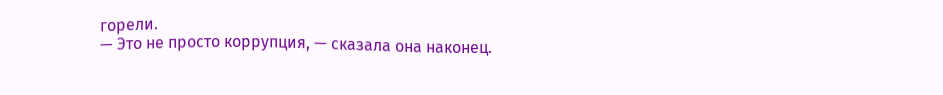горели.
— Это не просто коррупция, — сказала она наконец.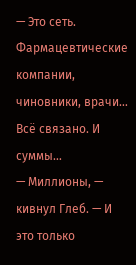— Это сеть. Фармацевтические компании, чиновники, врачи… Всё связано. И суммы…
— Миллионы, — кивнул Глеб. — И это только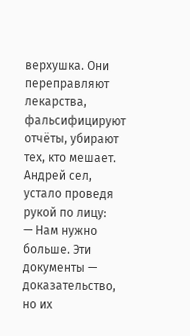верхушка. Они переправляют лекарства, фальсифицируют отчёты, убирают тех, кто мешает.
Андрей сел, устало проведя рукой по лицу:
— Нам нужно больше. Эти документы — доказательство, но их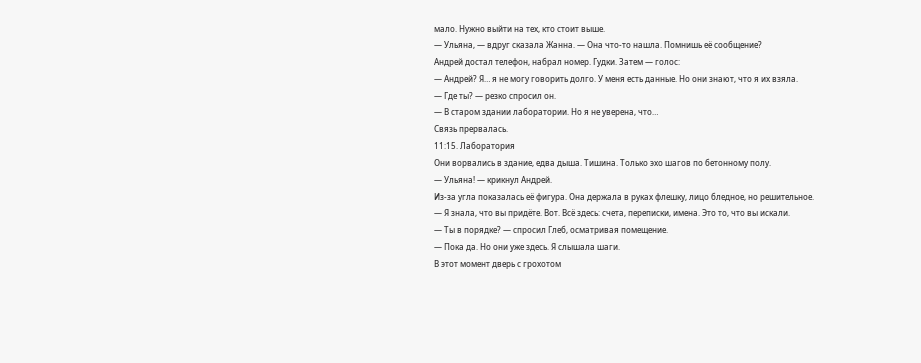мало. Нужно выйти на тех, кто стоит выше.
— Ульяна, — вдруг сказала Жанна. — Она что-то нашла. Помнишь её сообщение?
Андрей достал телефон, набрал номер. Гудки. Затем — голос:
— Андрей? Я… я не могу говорить долго. У меня есть данные. Но они знают, что я их взяла.
— Где ты? — резко спросил он.
— В старом здании лаборатории. Но я не уверена, что…
Связь прервалась.
11:15. Лаборатория
Они ворвались в здание, едва дыша. Тишина. Только эхо шагов по бетонному полу.
— Ульяна! — крикнул Андрей.
Из-за угла показалась её фигура. Она держала в руках флешку, лицо бледное, но решительное.
— Я знала, что вы придёте. Вот. Всё здесь: счета, переписки, имена. Это то, что вы искали.
— Ты в порядке? — спросил Глеб, осматривая помещение.
— Пока да. Но они уже здесь. Я слышала шаги.
В этот момент дверь с грохотом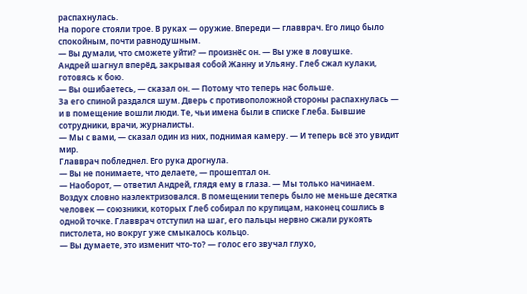распахнулась.
На пороге стояли трое. В руках — оружие. Впереди — главврач. Его лицо было спокойным, почти равнодушным.
— Вы думали, что сможете уйти? — произнёс он. — Вы уже в ловушке.
Андрей шагнул вперёд, закрывая собой Жанну и Ульяну. Глеб сжал кулаки, готовясь к бою.
— Вы ошибаетесь, — сказал он. — Потому что теперь нас больше.
За его спиной раздался шум. Дверь с противоположной стороны распахнулась — и в помещение вошли люди. Те, чьи имена были в списке Глеба. Бывшие сотрудники, врачи, журналисты.
— Мы с вами, — сказал один из них, поднимая камеру. — И теперь всё это увидит мир.
Главврач побледнел. Его рука дрогнула.
— Вы не понимаете, что делаете, — прошептал он.
— Наоборот, — ответил Андрей, глядя ему в глаза. — Мы только начинаем.
Воздух словно наэлектризовался. В помещении теперь было не меньше десятка человек — союзники, которых Глеб собирал по крупицам, наконец сошлись в одной точке. Главврач отступил на шаг, его пальцы нервно сжали рукоять пистолета, но вокруг уже смыкалось кольцо.
— Вы думаете, это изменит что‑то? — голос его звучал глухо,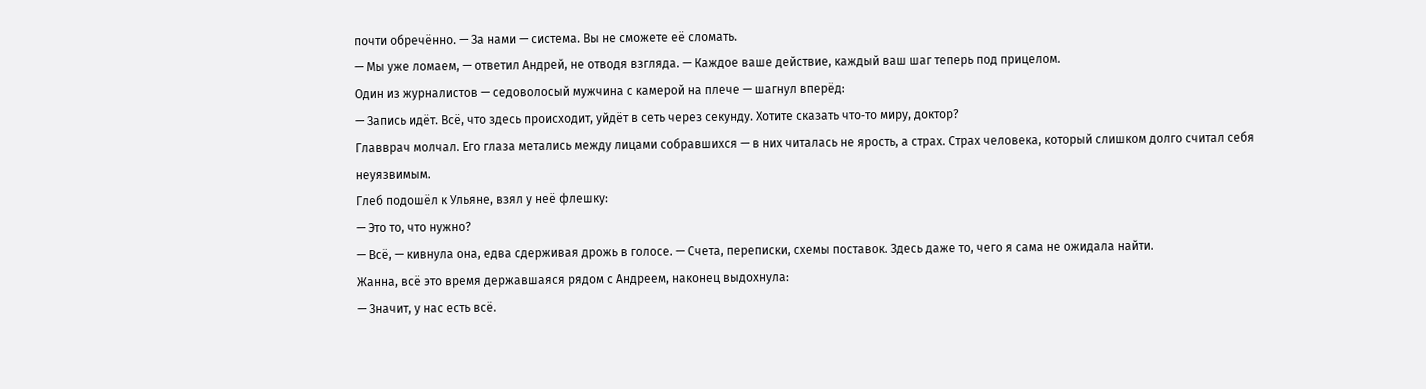почти обречённо. — За нами — система. Вы не сможете её сломать.
— Мы уже ломаем, — ответил Андрей, не отводя взгляда. — Каждое ваше действие, каждый ваш шаг теперь под прицелом.
Один из журналистов — седоволосый мужчина с камерой на плече — шагнул вперёд:
— Запись идёт. Всё, что здесь происходит, уйдёт в сеть через секунду. Хотите сказать что‑то миру, доктор?
Главврач молчал. Его глаза метались между лицами собравшихся — в них читалась не ярость, а страх. Страх человека, который слишком долго считал себя неуязвимым.
Глеб подошёл к Ульяне, взял у неё флешку:
— Это то, что нужно?
— Всё, — кивнула она, едва сдерживая дрожь в голосе. — Счета, переписки, схемы поставок. Здесь даже то, чего я сама не ожидала найти.
Жанна, всё это время державшаяся рядом с Андреем, наконец выдохнула:
— Значит, у нас есть всё.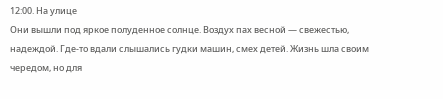12:00. На улице
Они вышли под яркое полуденное солнце. Воздух пах весной — свежестью, надеждой. Где‑то вдали слышались гудки машин, смех детей. Жизнь шла своим чередом, но для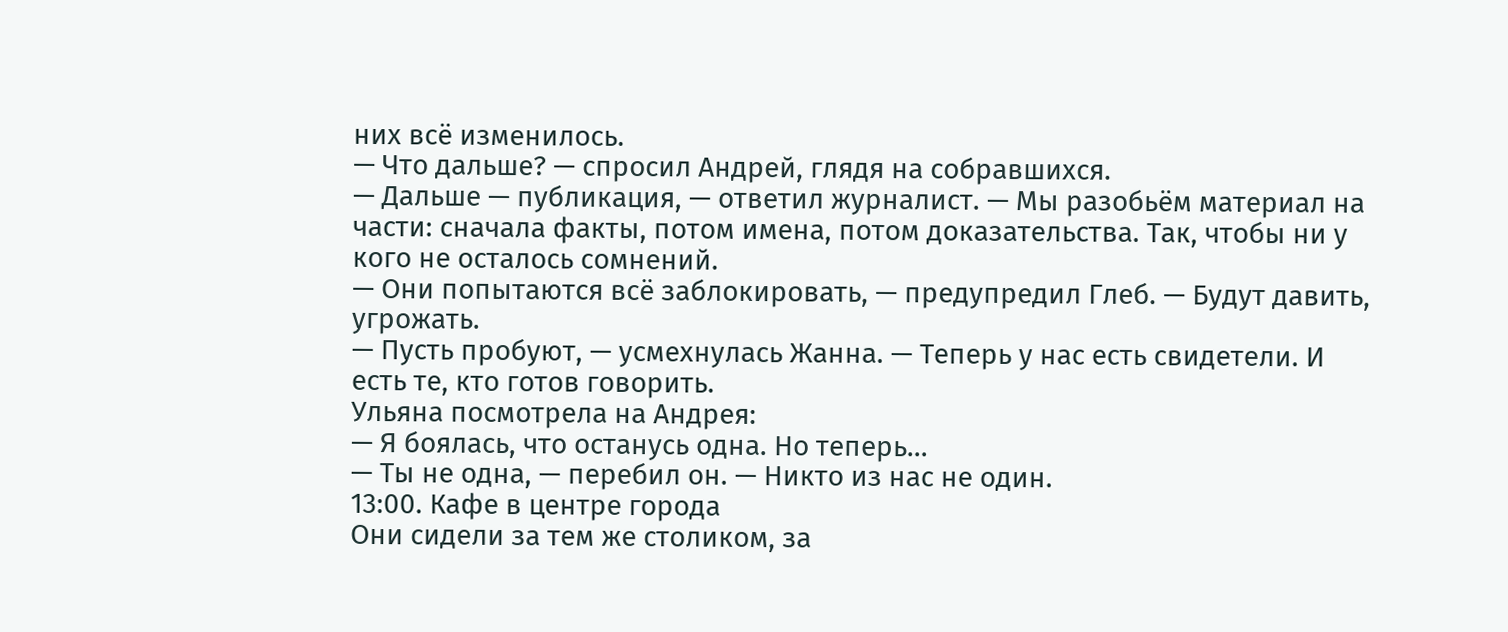них всё изменилось.
— Что дальше? — спросил Андрей, глядя на собравшихся.
— Дальше — публикация, — ответил журналист. — Мы разобьём материал на части: сначала факты, потом имена, потом доказательства. Так, чтобы ни у кого не осталось сомнений.
— Они попытаются всё заблокировать, — предупредил Глеб. — Будут давить, угрожать.
— Пусть пробуют, — усмехнулась Жанна. — Теперь у нас есть свидетели. И есть те, кто готов говорить.
Ульяна посмотрела на Андрея:
— Я боялась, что останусь одна. Но теперь…
— Ты не одна, — перебил он. — Никто из нас не один.
13:00. Кафе в центре города
Они сидели за тем же столиком, за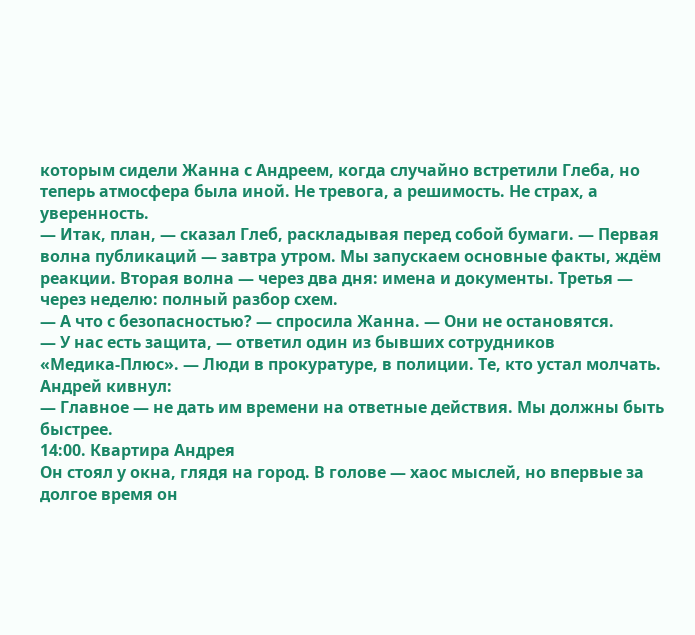которым сидели Жанна с Андреем, когда случайно встретили Глеба, но теперь атмосфера была иной. Не тревога, а решимость. Не страх, а уверенность.
— Итак, план, — сказал Глеб, раскладывая перед собой бумаги. — Первая волна публикаций — завтра утром. Мы запускаем основные факты, ждём реакции. Вторая волна — через два дня: имена и документы. Третья — через неделю: полный разбор схем.
— А что с безопасностью? — спросила Жанна. — Они не остановятся.
— У нас есть защита, — ответил один из бывших сотрудников «Медика‑Плюс». — Люди в прокуратуре, в полиции. Те, кто устал молчать.
Андрей кивнул:
— Главное — не дать им времени на ответные действия. Мы должны быть быстрее.
14:00. Квартира Андрея
Он стоял у окна, глядя на город. В голове — хаос мыслей, но впервые за долгое время он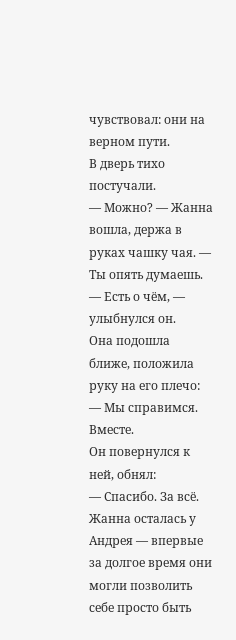чувствовал: они на верном пути.
В дверь тихо постучали.
— Можно? — Жанна вошла, держа в руках чашку чая. — Ты опять думаешь.
— Есть о чём, — улыбнулся он.
Она подошла ближе, положила руку на его плечо:
— Мы справимся. Вместе.
Он повернулся к ней, обнял:
— Спасибо. За всё.
Жанна осталась у Андрея — впервые за долгое время они могли позволить себе просто быть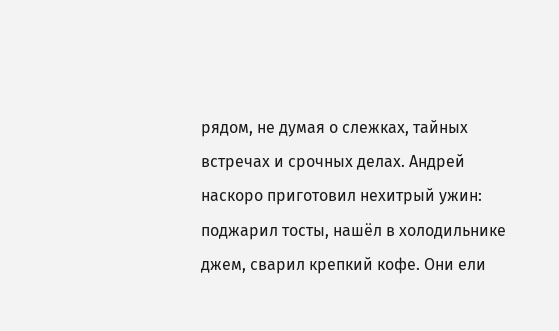рядом, не думая о слежках, тайных встречах и срочных делах. Андрей наскоро приготовил нехитрый ужин: поджарил тосты, нашёл в холодильнике джем, сварил крепкий кофе. Они ели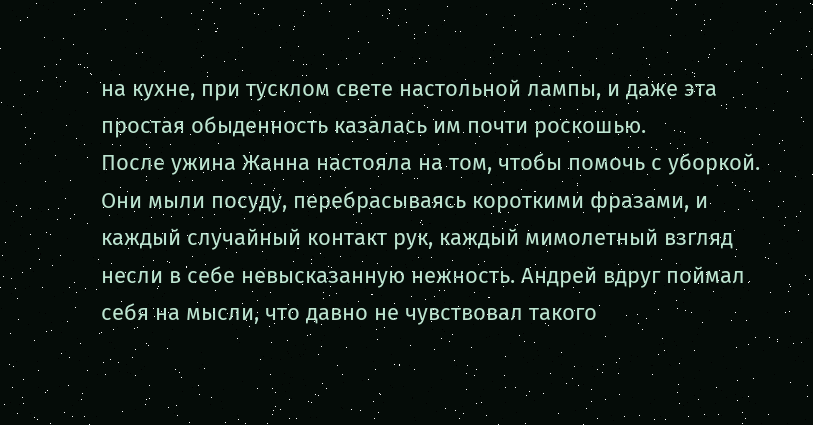на кухне, при тусклом свете настольной лампы, и даже эта простая обыденность казалась им почти роскошью.
После ужина Жанна настояла на том, чтобы помочь с уборкой. Они мыли посуду, перебрасываясь короткими фразами, и каждый случайный контакт рук, каждый мимолетный взгляд несли в себе невысказанную нежность. Андрей вдруг поймал себя на мысли, что давно не чувствовал такого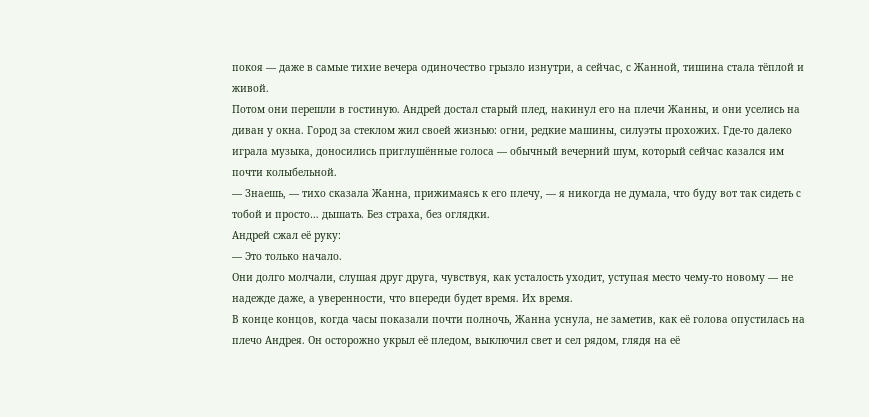покоя — даже в самые тихие вечера одиночество грызло изнутри, а сейчас, с Жанной, тишина стала тёплой и живой.
Потом они перешли в гостиную. Андрей достал старый плед, накинул его на плечи Жанны, и они уселись на диван у окна. Город за стеклом жил своей жизнью: огни, редкие машины, силуэты прохожих. Где‑то далеко играла музыка, доносились приглушённые голоса — обычный вечерний шум, который сейчас казался им почти колыбельной.
— Знаешь, — тихо сказала Жанна, прижимаясь к его плечу, — я никогда не думала, что буду вот так сидеть с тобой и просто… дышать. Без страха, без оглядки.
Андрей сжал её руку:
— Это только начало.
Они долго молчали, слушая друг друга, чувствуя, как усталость уходит, уступая место чему‑то новому — не надежде даже, а уверенности, что впереди будет время. Их время.
В конце концов, когда часы показали почти полночь, Жанна уснула, не заметив, как её голова опустилась на плечо Андрея. Он осторожно укрыл её пледом, выключил свет и сел рядом, глядя на её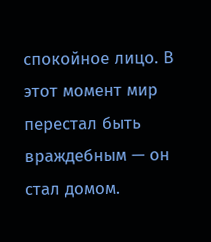спокойное лицо. В этот момент мир перестал быть враждебным — он стал домом.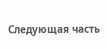Следующая часть